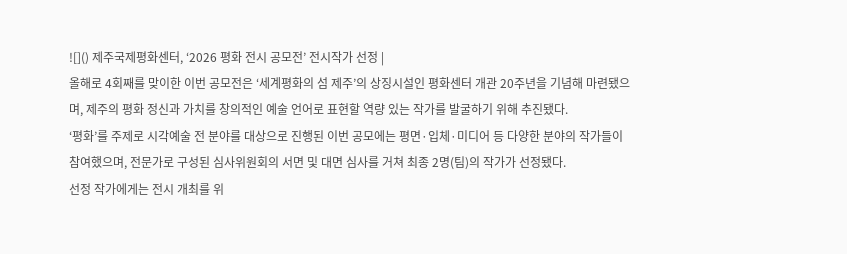![]() 제주국제평화센터, ‘2026 평화 전시 공모전’ 전시작가 선정 |
올해로 4회째를 맞이한 이번 공모전은 ‘세계평화의 섬 제주’의 상징시설인 평화센터 개관 20주년을 기념해 마련됐으며, 제주의 평화 정신과 가치를 창의적인 예술 언어로 표현할 역량 있는 작가를 발굴하기 위해 추진됐다.
‘평화’를 주제로 시각예술 전 분야를 대상으로 진행된 이번 공모에는 평면·입체·미디어 등 다양한 분야의 작가들이 참여했으며, 전문가로 구성된 심사위원회의 서면 및 대면 심사를 거쳐 최종 2명(팀)의 작가가 선정됐다.
선정 작가에게는 전시 개최를 위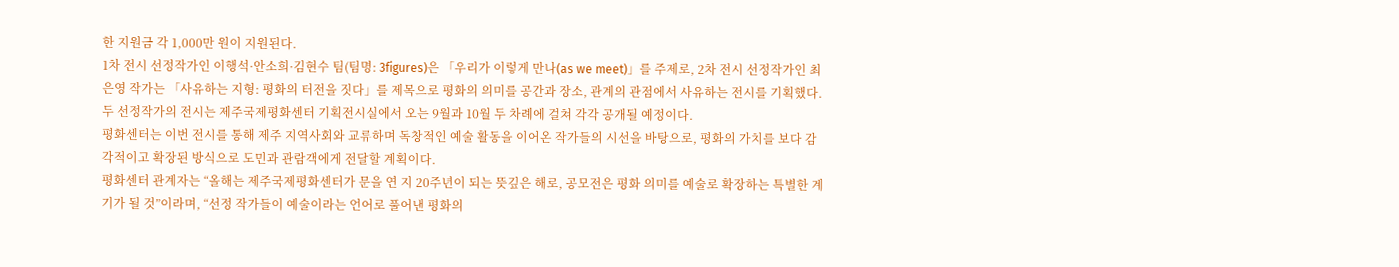한 지원금 각 1,000만 원이 지원된다.
1차 전시 선정작가인 이행석·안소희·김현수 팀(팀명: 3figures)은 「우리가 이렇게 만나(as we meet)」를 주제로, 2차 전시 선정작가인 최은영 작가는 「사유하는 지형: 평화의 터전을 짓다」를 제목으로 평화의 의미를 공간과 장소, 관계의 관점에서 사유하는 전시를 기획했다.
두 선정작가의 전시는 제주국제평화센터 기획전시실에서 오는 9월과 10월 두 차례에 걸쳐 각각 공개될 예정이다.
평화센터는 이번 전시를 통해 제주 지역사회와 교류하며 독창적인 예술 활동을 이어온 작가들의 시선을 바탕으로, 평화의 가치를 보다 감각적이고 확장된 방식으로 도민과 관람객에게 전달할 계획이다.
평화센터 관계자는 “올해는 제주국제평화센터가 문을 연 지 20주년이 되는 뜻깊은 해로, 공모전은 평화 의미를 예술로 확장하는 특별한 계기가 될 것”이라며, “선정 작가들이 예술이라는 언어로 풀어낸 평화의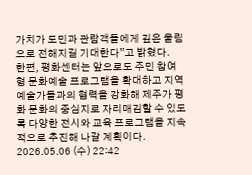가치가 도민과 관람객들에게 깊은 울림으로 전해지길 기대한다”고 밝혔다.
한편, 평화센터는 앞으로도 주민 참여형 문화예술 프로그램을 확대하고 지역 예술가들과의 협력을 강화해 제주가 평화 문화의 중심지로 자리매김할 수 있도록 다양한 전시와 교육 프로그램을 지속적으로 추진해 나갈 계획이다.
2026.05.06 (수) 22:42